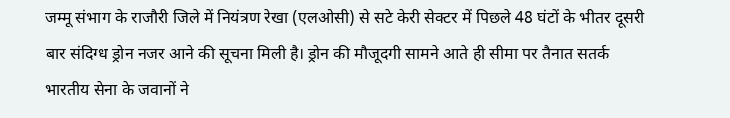जम्मू संभाग के राजौरी जिले में नियंत्रण रेखा (एलओसी) से सटे केरी सेक्टर में पिछले 48 घंटों के भीतर दूसरी बार संदिग्ध ड्रोन नजर आने की सूचना मिली है। ड्रोन की मौजूदगी सामने आते ही सीमा पर तैनात सतर्क भारतीय सेना के जवानों ने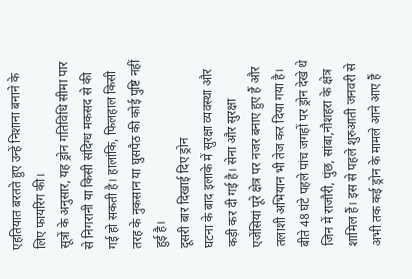एहतियात बरतते हुए उन्हें निशाना बनाने के लिए फायरिंग की।
सूत्रों के अनुसार, यह ड्रोन गतिविधि सीमा पार से निगरानी या किसी संदिग्ध मकसद से की गई हो सकती है। हालांकि, फिलहाल किसी तरह के नुकसान या घुसपैठ की कोई पुष्टि नहीं हुई है।
दूसरी बार दिखाई दिए ड्रोन
घटना के बाद इलाके में सुरक्षा व्यवस्था और कड़ी कर दी गई है। सेना और सुरक्षा एजेंसियां पूरे क्षेत्र पर नजर बनाए हुए हैं और तलाशी अभियान भी तेज कर दिया गया है। बीते 48 घंटे पहले पांच जगहों पर ड्रोन देखे थे जिन में राजौरी, पुंछ, सांबा,नौशहरा के क्षेत्र शामिल हैं। इस से पहले शुरुआती जनवरी से अभी तक कई ड्रोन के मामले आने आए हैं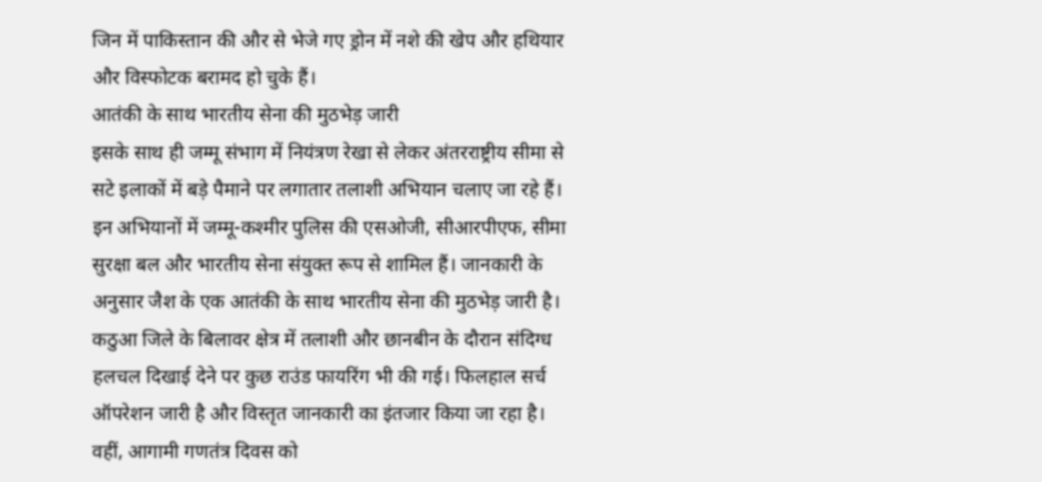जिन में पाकिस्तान की और से भेजे गए ड्रोन में नशे की खेप और हथियार और विस्फोटक बरामद हो चुके हैं।
आतंकी के साथ भारतीय सेना की मुठभेड़ जारी
इसके साथ ही जम्मू संभाग में नियंत्रण रेखा से लेकर अंतरराष्ट्रीय सीमा से सटे इलाकों में बड़े पैमाने पर लगातार तलाशी अभियान चलाए जा रहे हैं। इन अभियानों में जम्मू-कश्मीर पुलिस की एसओजी, सीआरपीएफ, सीमा सुरक्षा बल और भारतीय सेना संयुक्त रूप से शामिल हैं। जानकारी के अनुसार जैश के एक आतंकी के साथ भारतीय सेना की मुठभेड़ जारी है। कठुआ जिले के बिलावर क्षेत्र में तलाशी और छानबीन के दौरान संदिग्ध हलचल दिखाई देने पर कुछ राउंड फायरिंग भी की गई। फिलहाल सर्च ऑपरेशन जारी है और विस्तृत जानकारी का इंतजार किया जा रहा है।
वहीं, आगामी गणतंत्र दिवस को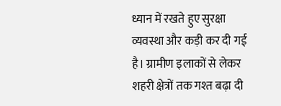ध्यान में रखते हुए सुरक्षा व्यवस्था और कड़ी कर दी गई है। ग्रामीण इलाकों से लेकर शहरी क्षेत्रों तक गश्त बढ़ा दी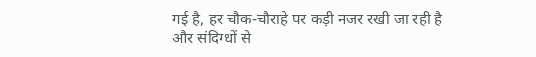गई है, हर चौक-चौराहे पर कड़ी नजर रखी जा रही है और संदिग्धों से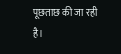पूछताछ की जा रही है।